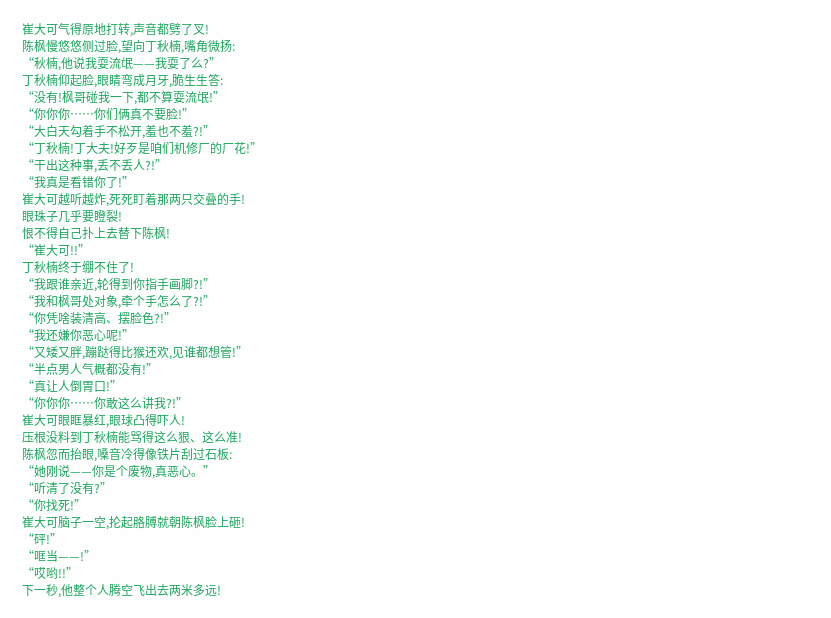崔大可气得原地打转,声音都劈了叉!
陈枫慢悠悠侧过脸,望向丁秋楠,嘴角微扬:
“秋楠,他说我耍流氓——我耍了么?”
丁秋楠仰起脸,眼睛弯成月牙,脆生生答:
“没有!枫哥碰我一下,都不算耍流氓!”
“你你你……你们俩真不要脸!”
“大白天勾着手不松开,羞也不羞?!”
“丁秋楠!丁大夫!好歹是咱们机修厂的厂花!”
“干出这种事,丢不丢人?!”
“我真是看错你了!”
崔大可越听越炸,死死盯着那两只交叠的手!
眼珠子几乎要瞪裂!
恨不得自己扑上去替下陈枫!
“崔大可!!”
丁秋楠终于绷不住了!
“我跟谁亲近,轮得到你指手画脚?!”
“我和枫哥处对象,牵个手怎么了?!”
“你凭啥装清高、摆脸色?!”
“我还嫌你恶心呢!”
“又矮又胖,蹦跶得比猴还欢,见谁都想管!”
“半点男人气概都没有!”
“真让人倒胃口!”
“你你你……你敢这么讲我?!”
崔大可眼眶暴红,眼球凸得吓人!
压根没料到丁秋楠能骂得这么狠、这么准!
陈枫忽而抬眼,嗓音冷得像铁片刮过石板:
“她刚说——你是个废物,真恶心。”
“听清了没有?”
“你找死!”
崔大可脑子一空,抡起胳膊就朝陈枫脸上砸!
“砰!”
“哐当——!”
“哎哟!!”
下一秒,他整个人腾空飞出去两米多远!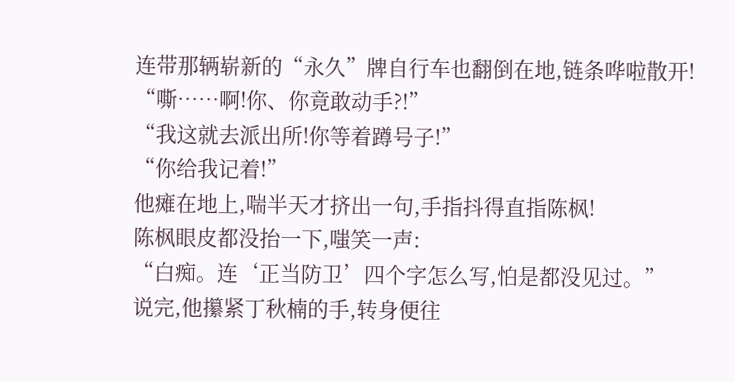连带那辆崭新的“永久”牌自行车也翻倒在地,链条哗啦散开!
“嘶……啊!你、你竟敢动手?!”
“我这就去派出所!你等着蹲号子!”
“你给我记着!”
他瘫在地上,喘半天才挤出一句,手指抖得直指陈枫!
陈枫眼皮都没抬一下,嗤笑一声:
“白痴。连‘正当防卫’四个字怎么写,怕是都没见过。”
说完,他攥紧丁秋楠的手,转身便往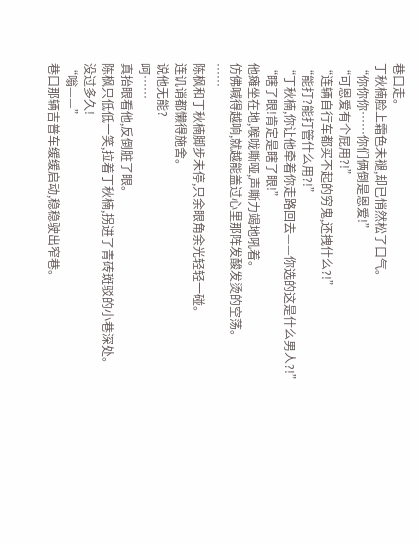巷口走。
丁秋楠脸上霜色未褪,却已悄然松了口气。
“你你你……你们俩倒是恩爱!”
“可恩爱有个屁用?!”
“连辆自行车都买不起的穷鬼,还拽什么?!”
“能打?能打管什么用?!”
“丁秋楠,你让他牵着你走路回去——你选的这是什么男人?!”
“瞎了眼!肯定是瞎了眼!”
他瘫坐在地,喉咙嘶哑,声嘶力竭地吼着。
仿佛喊得越响,就越能盖过心里那阵发酸发烫的空荡。
……
陈枫和丁秋楠脚步未停,只余眼角余光轻轻一碰。
连讥诮都懒得施舍。
说他无能?
呵……
真抬眼看他,反倒脏了眼。
陈枫只低低一笑,拉着丁秋楠,拐进了青砖斑驳的小巷深处。
没过多久!
“嗡——”
巷口那辆吉普车缓缓启动,稳稳驶出窄巷。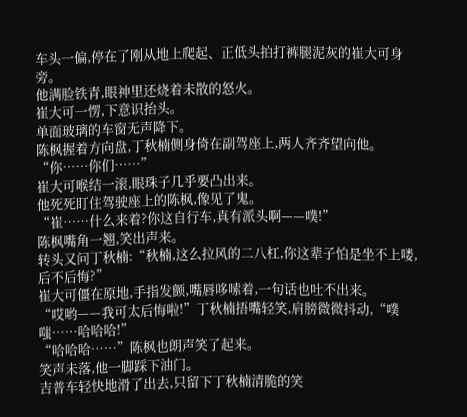车头一偏,停在了刚从地上爬起、正低头拍打裤腿泥灰的崔大可身旁。
他满脸铁青,眼神里还烧着未散的怒火。
崔大可一愣,下意识抬头。
单面玻璃的车窗无声降下。
陈枫握着方向盘,丁秋楠侧身倚在副驾座上,两人齐齐望向他。
“你……你们……”
崔大可喉结一滚,眼珠子几乎要凸出来。
他死死盯住驾驶座上的陈枫,像见了鬼。
“崔……什么来着?你这自行车,真有派头啊——噗!”
陈枫嘴角一翘,笑出声来。
转头又问丁秋楠:“秋楠,这么拉风的二八杠,你这辈子怕是坐不上喽,后不后悔?”
崔大可僵在原地,手指发颤,嘴唇哆嗦着,一句话也吐不出来。
“哎哟——我可太后悔啦!”丁秋楠捂嘴轻笑,肩膀微微抖动,“噗嗤……哈哈哈!”
“哈哈哈……”陈枫也朗声笑了起来。
笑声未落,他一脚踩下油门。
吉普车轻快地滑了出去,只留下丁秋楠清脆的笑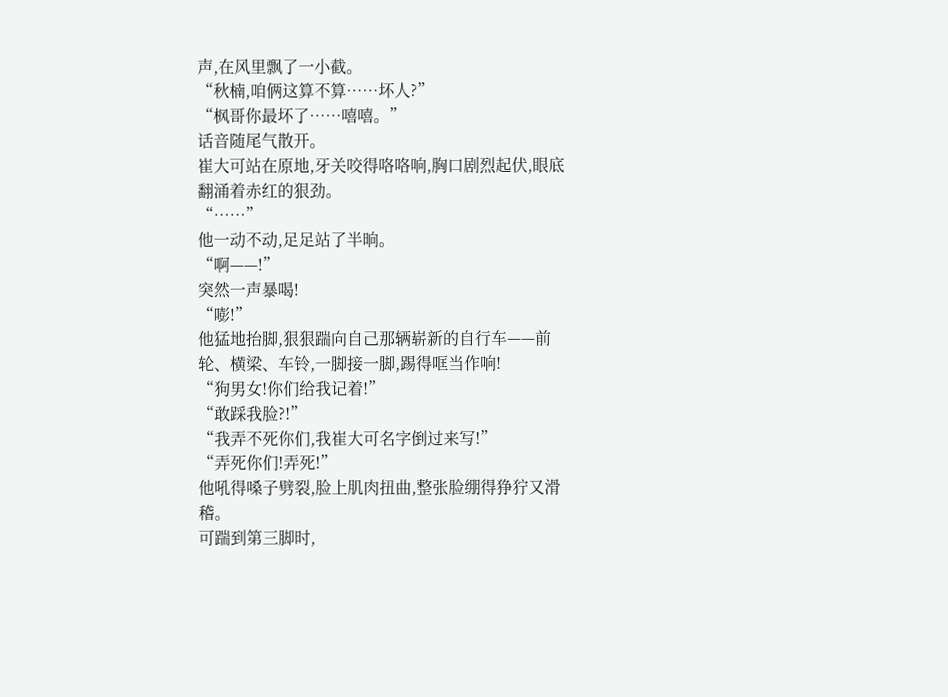声,在风里飘了一小截。
“秋楠,咱俩这算不算……坏人?”
“枫哥你最坏了……嘻嘻。”
话音随尾气散开。
崔大可站在原地,牙关咬得咯咯响,胸口剧烈起伏,眼底翻涌着赤红的狠劲。
“……”
他一动不动,足足站了半晌。
“啊——!”
突然一声暴喝!
“嘭!”
他猛地抬脚,狠狠踹向自己那辆崭新的自行车——前轮、横梁、车铃,一脚接一脚,踢得哐当作响!
“狗男女!你们给我记着!”
“敢踩我脸?!”
“我弄不死你们,我崔大可名字倒过来写!”
“弄死你们!弄死!”
他吼得嗓子劈裂,脸上肌肉扭曲,整张脸绷得狰狞又滑稽。
可踹到第三脚时,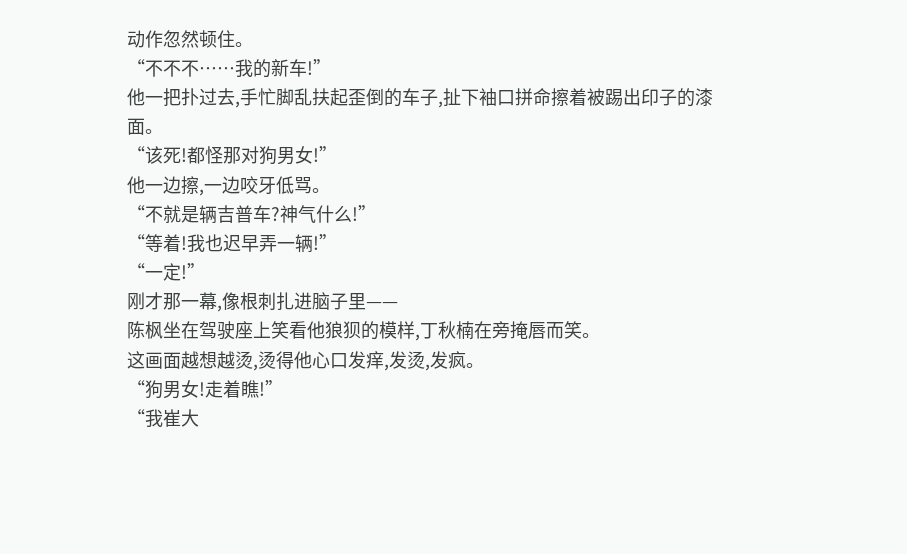动作忽然顿住。
“不不不……我的新车!”
他一把扑过去,手忙脚乱扶起歪倒的车子,扯下袖口拼命擦着被踢出印子的漆面。
“该死!都怪那对狗男女!”
他一边擦,一边咬牙低骂。
“不就是辆吉普车?神气什么!”
“等着!我也迟早弄一辆!”
“一定!”
刚才那一幕,像根刺扎进脑子里——
陈枫坐在驾驶座上笑看他狼狈的模样,丁秋楠在旁掩唇而笑。
这画面越想越烫,烫得他心口发痒,发烫,发疯。
“狗男女!走着瞧!”
“我崔大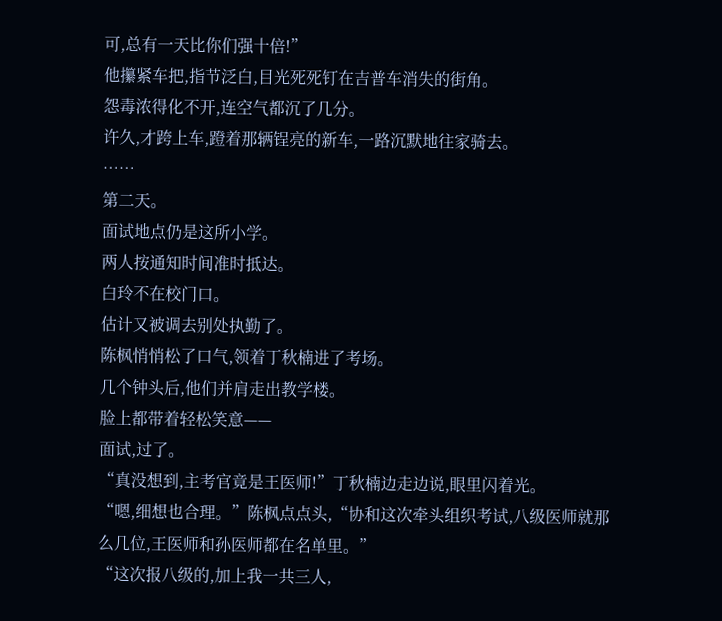可,总有一天比你们强十倍!”
他攥紧车把,指节泛白,目光死死钉在吉普车消失的街角。
怨毒浓得化不开,连空气都沉了几分。
许久,才跨上车,蹬着那辆锃亮的新车,一路沉默地往家骑去。
……
第二天。
面试地点仍是这所小学。
两人按通知时间准时抵达。
白玲不在校门口。
估计又被调去别处执勤了。
陈枫悄悄松了口气,领着丁秋楠进了考场。
几个钟头后,他们并肩走出教学楼。
脸上都带着轻松笑意——
面试,过了。
“真没想到,主考官竟是王医师!”丁秋楠边走边说,眼里闪着光。
“嗯,细想也合理。”陈枫点点头,“协和这次牵头组织考试,八级医师就那么几位,王医师和孙医师都在名单里。”
“这次报八级的,加上我一共三人,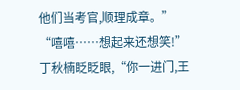他们当考官,顺理成章。”
“嘻嘻……想起来还想笑!”丁秋楠眨眨眼,“你一进门,王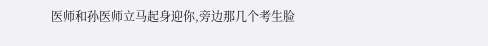医师和孙医师立马起身迎你,旁边那几个考生脸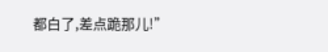都白了,差点跪那儿!”